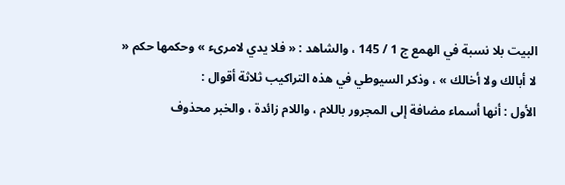البيت بلا نسبة في الهمع ج 1 / 145 ، والشاهد : « فلا يدي لامرىء » وحكمها حكم « لا أبالك ولا أخالك » ، وذكر السيوطي في هذه التراكيب ثلاثة أقوال :
الأول : أنها أسماء مضافة إلى المجرور باللام ، واللام زائدة ، والخبر محذوف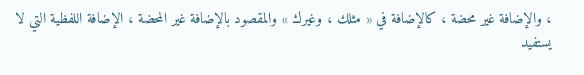، والإضافة غير محضة ، كالإضافة في « مثلك ، وغيرك » والمقصود بالإضافة غير المحضة ، الإضافة اللفظية التي لا يستفيد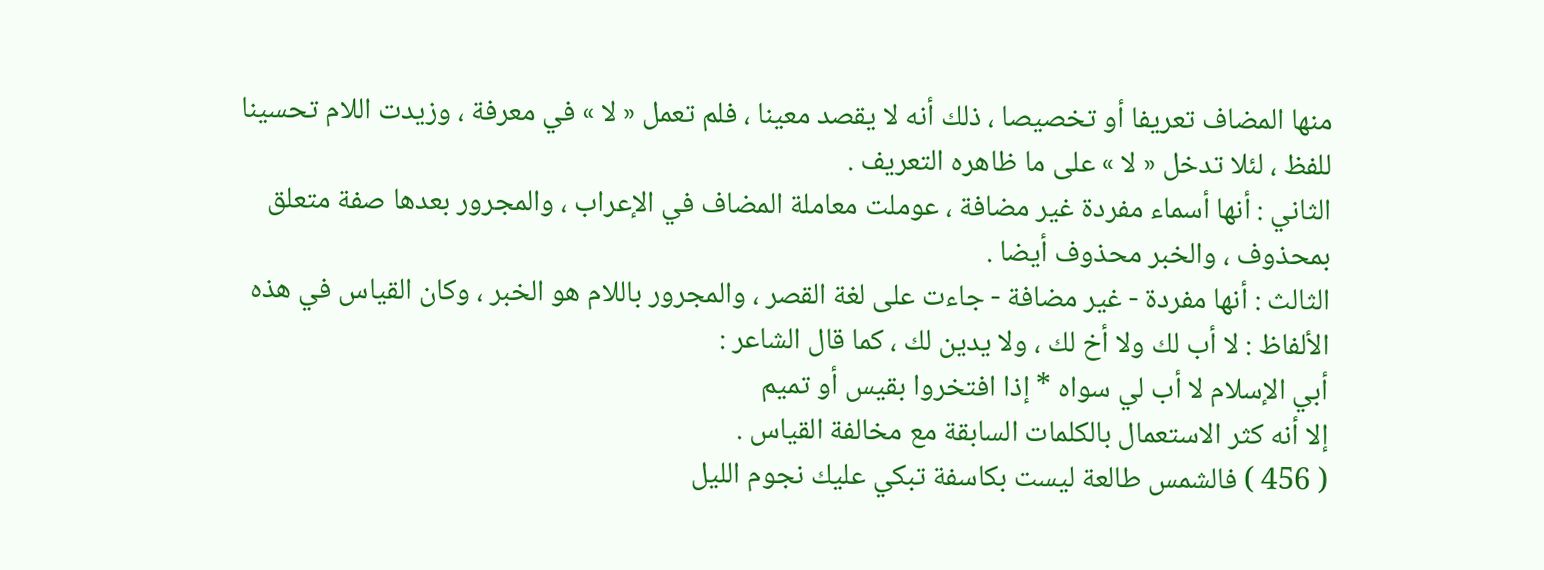منها المضاف تعريفا أو تخصيصا ، ذلك أنه لا يقصد معينا ، فلم تعمل « لا » في معرفة ، وزيدت اللام تحسينا للفظ ، لئلا تدخل « لا » على ما ظاهره التعريف .
الثاني : أنها أسماء مفردة غير مضافة ، عوملت معاملة المضاف في الإعراب ، والمجرور بعدها صفة متعلق بمحذوف ، والخبر محذوف أيضا .
الثالث : أنها مفردة - غير مضافة - جاءت على لغة القصر ، والمجرور باللام هو الخبر ، وكان القياس في هذه الألفاظ : لا أب لك ولا أخ لك ، ولا يدين لك ، كما قال الشاعر :
أبي الإسلام لا أب لي سواه * إذا افتخروا بقيس أو تميم
إلا أنه كثر الاستعمال بالكلمات السابقة مع مخالفة القياس .
( 456 ) فالشمس طالعة ليست بكاسفة تبكي عليك نجوم الليل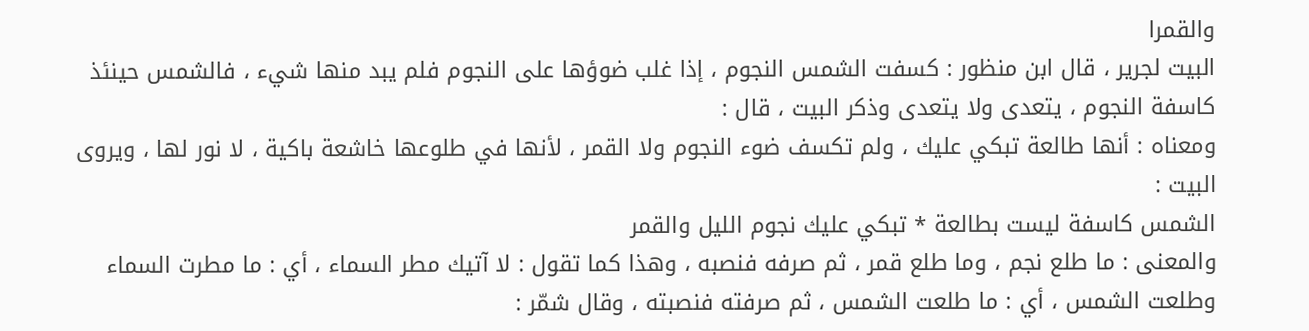والقمرا
البيت لجرير ، قال ابن منظور : كسفت الشمس النجوم ، إذا غلب ضوؤها على النجوم فلم يبد منها شيء ، فالشمس حينئذ كاسفة النجوم ، يتعدى ولا يتعدى وذكر البيت ، قال :
ومعناه : أنها طالعة تبكي عليك ، ولم تكسف ضوء النجوم ولا القمر ، لأنها في طلوعها خاشعة باكية ، لا نور لها ، ويروى البيت :
الشمس كاسفة ليست بطالعة * تبكي عليك نجوم الليل والقمر
والمعنى : ما طلع نجم ، وما طلع قمر ، ثم صرفه فنصبه ، وهذا كما تقول : لا آتيك مطر السماء ، أي : ما مطرت السماء وطلعت الشمس ، أي : ما طلعت الشمس ، ثم صرفته فنصبته ، وقال شمّر :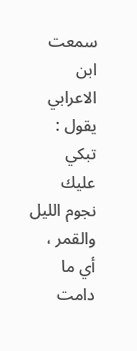سمعت ابن الاعرابي يقول : تبكي عليك نجوم الليل والقمر ، أي ما دامت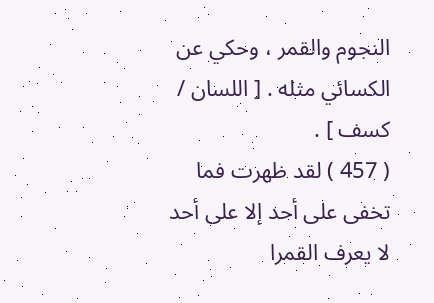النجوم والقمر ، وحكي عن الكسائي مثله . [ اللسان / كسف ] .
( 457 ) لقد ظهرت فما تخفى على أحد إلا على أحد لا يعرف القمرا